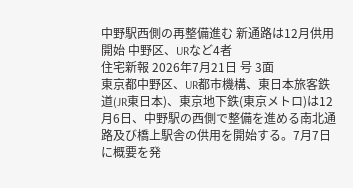中野駅西側の再整備進む 新通路は12月供用開始 中野区、URなど4者
住宅新報 2026年7月21日 号 3面
東京都中野区、UR都市機構、東日本旅客鉄道(JR東日本)、東京地下鉄(東京メトロ)は12月6日、中野駅の西側で整備を進める南北通路及び橋上駅舎の供用を開始する。7月7日に概要を発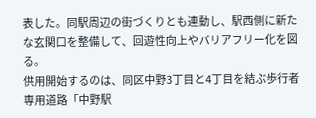表した。同駅周辺の街づくりとも連動し、駅西側に新たな玄関口を整備して、回遊性向上やバリアフリー化を図る。
供用開始するのは、同区中野3丁目と4丁目を結ぶ歩行者専用道路「中野駅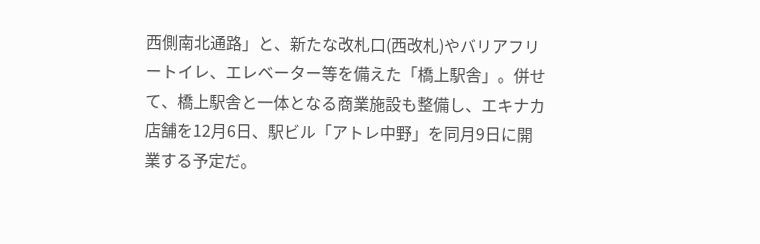西側南北通路」と、新たな改札口(西改札)やバリアフリートイレ、エレベーター等を備えた「橋上駅舎」。併せて、橋上駅舎と一体となる商業施設も整備し、エキナカ店舗を12月6日、駅ビル「アトレ中野」を同月9日に開業する予定だ。